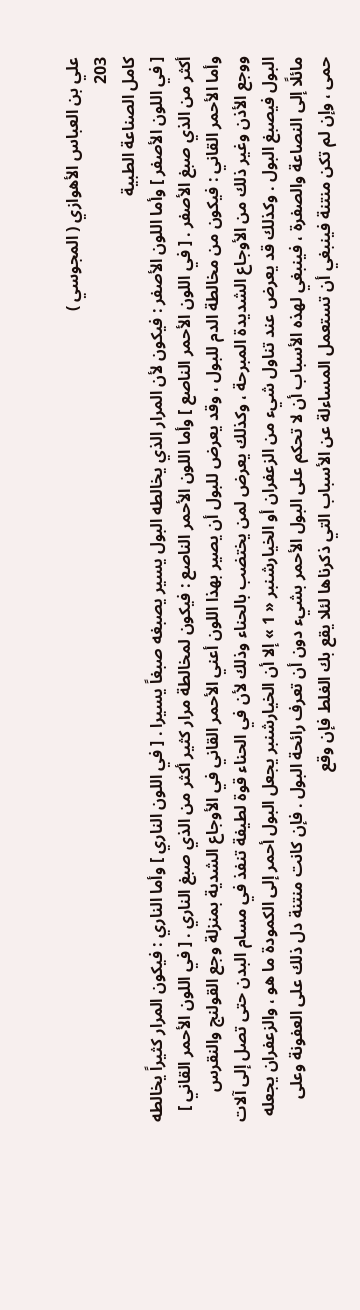علي بن العباس الأهوازي ( المجوسي )
203
كامل الصناعة الطبية
[ في اللون الأصفر ] وأما اللون الأصفر : فيكون لأن المرار الذي يخالطه البول يسير يصبغه صبغاً يسيرا . [ في اللون الناري ] وأما الناري : فيكون المرار كثيراً يخالطه أكثر من الذي صبغ الأصفر . [ في اللون الأحمر الناصع ] وأما اللون الأحمر الناصع : فيكون لمخالطة مرار كثير أكثر من الذي صبغ الناري . [ في اللون الأحمر القاني ] وأما الأحمر القاني : فيكون من مخالطة الدم للبول ، وقد يعرض للبول أن يصير بهذا اللون أعني الأحمر القاني في الأوجاع الشدية بمنزلة وجع القولنج والنقرس ووجع الأذن وغير ذلك من الأوجاع الشديدة المبرحة ، وكذلك يعرض لمن يختضب بالحناء وذلك لأن في الحناء قوة لطيفة تنفذ في مسام البدن حتى تصل إلى آلات البول فيصبغ البول . وكذلك قد يعرض عند تناول شيء من الزعفران أو الخيارشنبر « 1 » إلا أن الخيارشنبر يجعل البول أحمر إلى الكمودة ما هو ، والزعفران يجعله مائلًا إلى النصاعة والصفرة ، فينبغي لهذه الأسباب أن لا تحكم على البول الأحمر بشيء دون أن تعرف رائحة البول . فإن كانت منتنة دل ذلك على العفونة وعلى حمى ، وإن لم تكن منتنة فينبغي أن تستعمل المساءلة عن الأسباب التي ذكرناها لئلا يقع بك الغلط فإن وقع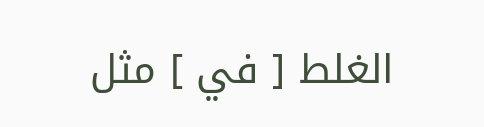الغلط [ في ] مثل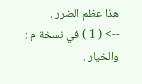هذا عظم الضرر .
--> ( 1 ) في نسخة م : والخيار .